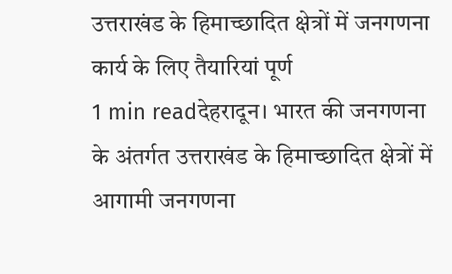उत्तराखंड के हिमाच्छादित क्षेत्रों में जनगणना कार्य के लिए तैयारियां पूर्ण
1 min readदेहरादून। भारत की जनगणना के अंतर्गत उत्तराखंड के हिमाच्छादित क्षेत्रों में आगामी जनगणना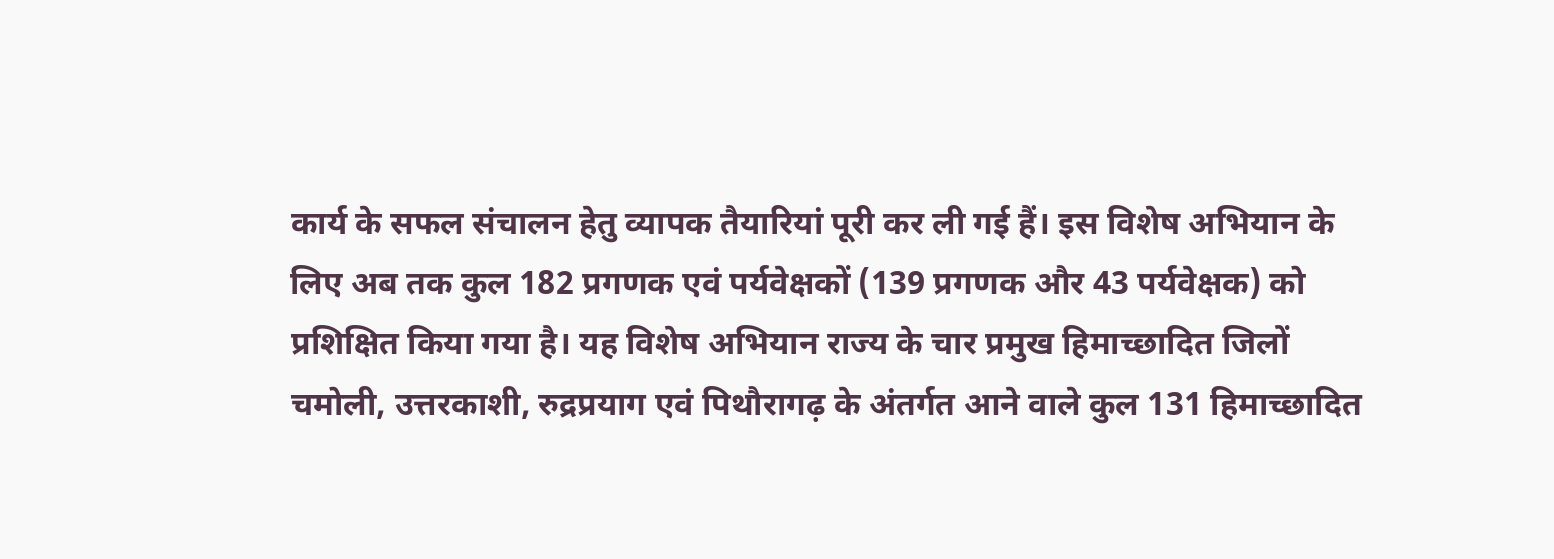कार्य के सफल संचालन हेतु व्यापक तैयारियां पूरी कर ली गई हैं। इस विशेष अभियान के लिए अब तक कुल 182 प्रगणक एवं पर्यवेक्षकों (139 प्रगणक और 43 पर्यवेक्षक) को प्रशिक्षित किया गया है। यह विशेष अभियान राज्य के चार प्रमुख हिमाच्छादित जिलों चमोली, उत्तरकाशी, रुद्रप्रयाग एवं पिथौरागढ़ के अंतर्गत आने वाले कुल 131 हिमाच्छादित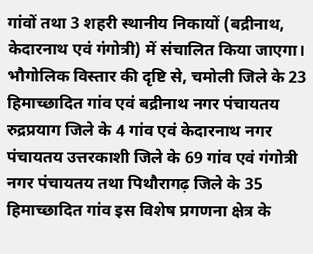गांवों तथा 3 शहरी स्थानीय निकायों (बद्रीनाथ, केदारनाथ एवं गंगोत्री) में संचालित किया जाएगा। भौगोलिक विस्तार की दृष्टि से, चमोली जिले के 23 हिमाच्छादित गांव एवं बद्रीनाथ नगर पंचायतय रुद्रप्रयाग जिले के 4 गांव एवं केदारनाथ नगर पंचायतय उत्तरकाशी जिले के 69 गांव एवं गंगोत्री नगर पंचायतय तथा पिथौरागढ़ जिले के 35 हिमाच्छादित गांव इस विशेष प्रगणना क्षेत्र के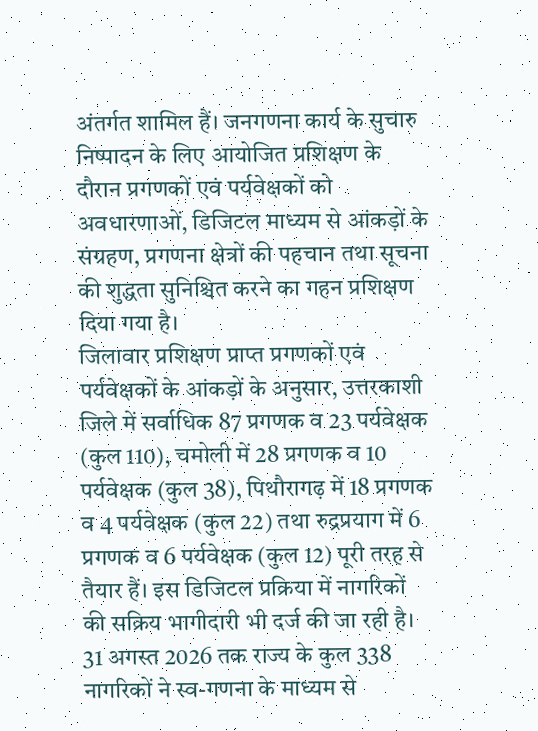अंतर्गत शामिल हैं। जनगणना कार्य के सुचारु निष्पादन के लिए आयोजित प्रशिक्षण के दौरान प्रगणकों एवं पर्यवेक्षकों को अवधारणाओं, डिजिटल माध्यम से आंकड़ों के संग्रहण, प्रगणना क्षेत्रों की पहचान तथा सूचना की शुद्धता सुनिश्चित करने का गहन प्रशिक्षण दिया गया है।
जिलावार प्रशिक्षण प्राप्त प्रगणकों एवं पर्यवेक्षकों के आंकड़ों के अनुसार, उत्तरकाशी जिले में सर्वाधिक 87 प्रगणक व 23 पर्यवेक्षक (कुल 110), चमोली में 28 प्रगणक व 10 पर्यवेक्षक (कुल 38), पिथौरागढ़ में 18 प्रगणक व 4 पर्यवेक्षक (कुल 22) तथा रुद्रप्रयाग में 6 प्रगणक व 6 पर्यवेक्षक (कुल 12) पूरी तरह से तैयार हैं। इस डिजिटल प्रक्रिया में नागरिकों की सक्रिय भागीदारी भी दर्ज की जा रही है। 31 अगस्त 2026 तक राज्य के कुल 338 नागरिकों ने स्व-गणना के माध्यम से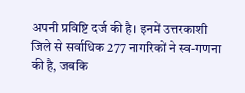अपनी प्रविष्टि दर्ज की है। इनमें उत्तरकाशी जिले से सर्वाधिक 277 नागरिकों ने स्व-गणना की है, जबकि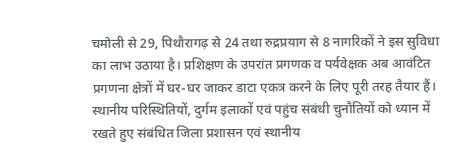चमोली से 29, पिथौरागढ़ से 24 तथा रुद्रप्रयाग से 8 नागरिकों ने इस सुविधा का लाभ उठाया है। प्रशिक्षण के उपरांत प्रगणक व पर्यवेक्षक अब आवंटित प्रगणना क्षेत्रों में घर-घर जाकर डाटा एकत्र करने के लिए पूरी तरह तैयार हैं। स्थानीय परिस्थितियों, दुर्गम इलाकों एवं पहुंच संबंधी चुनौतियों को ध्यान में रखते हुए संबंधित जिला प्रशासन एवं स्थानीय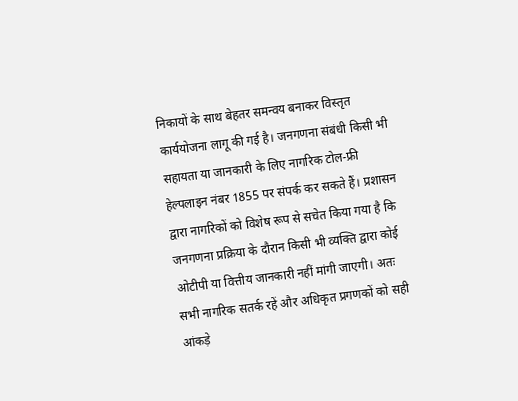निकायों के साथ बेहतर समन्वय बनाकर विस्तृत कार्ययोजना लागू की गई है। जनगणना संबंधी किसी भी सहायता या जानकारी के लिए नागरिक टोल-फ्री हेल्पलाइन नंबर 1855 पर संपर्क कर सकते हैं। प्रशासन द्वारा नागरिकों को विशेष रूप से सचेत किया गया है कि जनगणना प्रक्रिया के दौरान किसी भी व्यक्ति द्वारा कोई ओटीपी या वित्तीय जानकारी नहीं मांगी जाएगी। अतः सभी नागरिक सतर्क रहें और अधिकृत प्रगणकों को सही आंकड़े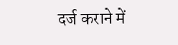दर्ज कराने में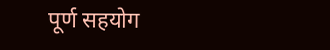पूर्ण सहयोग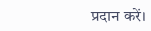प्रदान करें।